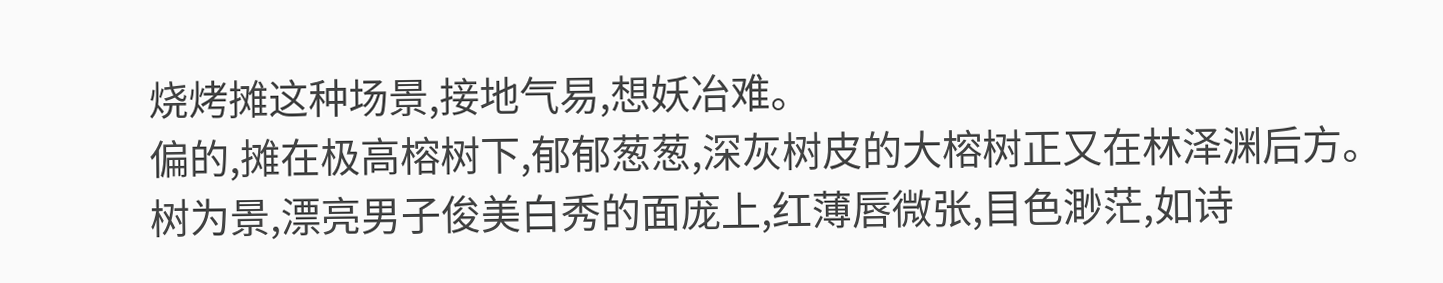烧烤摊这种场景,接地气易,想妖冶难。
偏的,摊在极高榕树下,郁郁葱葱,深灰树皮的大榕树正又在林泽渊后方。
树为景,漂亮男子俊美白秀的面庞上,红薄唇微张,目色渺茫,如诗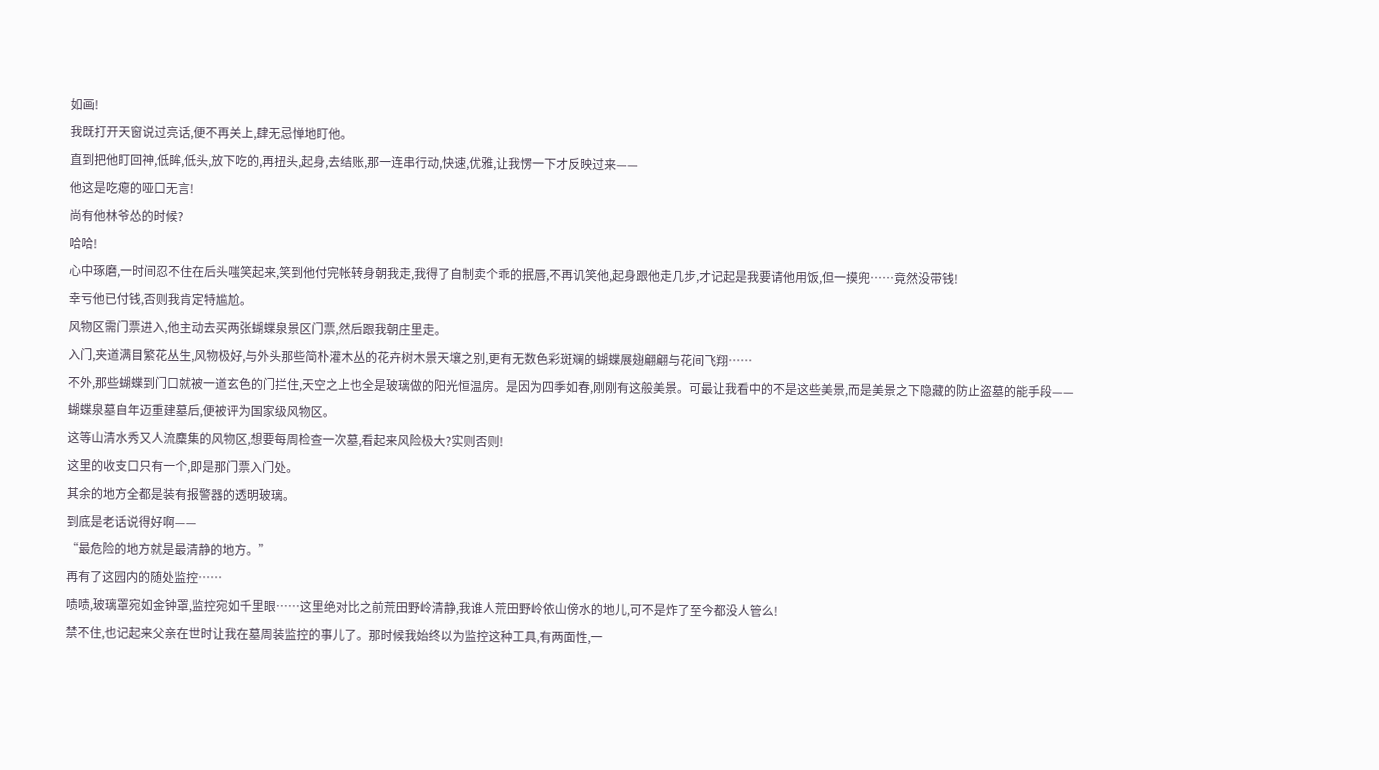如画!
我既打开天窗说过亮话,便不再关上,肆无忌惮地盯他。
直到把他盯回神,低眸,低头,放下吃的,再扭头,起身,去结账,那一连串行动,快速,优雅,让我愣一下才反映过来——
他这是吃瘪的哑口无言!
尚有他林爷怂的时候?
哈哈!
心中琢磨,一时间忍不住在后头嗤笑起来,笑到他付完帐转身朝我走,我得了自制卖个乖的抿唇,不再讥笑他,起身跟他走几步,才记起是我要请他用饭,但一摸兜……竟然没带钱!
幸亏他已付钱,否则我肯定特尴尬。
风物区需门票进入,他主动去买两张蝴蝶泉景区门票,然后跟我朝庄里走。
入门,夹道满目繁花丛生,风物极好,与外头那些简朴灌木丛的花卉树木景天壤之别,更有无数色彩斑斓的蝴蝶展翅翩翩与花间飞翔……
不外,那些蝴蝶到门口就被一道玄色的门拦住,天空之上也全是玻璃做的阳光恒温房。是因为四季如春,刚刚有这般美景。可最让我看中的不是这些美景,而是美景之下隐藏的防止盗墓的能手段——
蝴蝶泉墓自年迈重建墓后,便被评为国家级风物区。
这等山清水秀又人流麋集的风物区,想要每周检查一次墓,看起来风险极大?实则否则!
这里的收支口只有一个,即是那门票入门处。
其余的地方全都是装有报警器的透明玻璃。
到底是老话说得好啊——
“最危险的地方就是最清静的地方。”
再有了这园内的随处监控……
啧啧,玻璃罩宛如金钟罩,监控宛如千里眼……这里绝对比之前荒田野岭清静,我谁人荒田野岭依山傍水的地儿,可不是炸了至今都没人管么!
禁不住,也记起来父亲在世时让我在墓周装监控的事儿了。那时候我始终以为监控这种工具,有两面性,一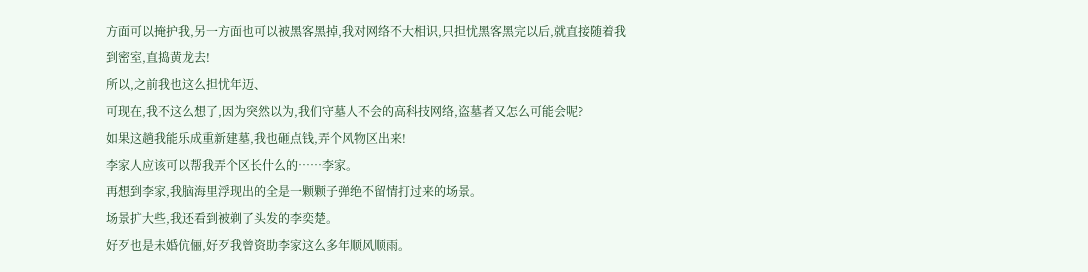方面可以掩护我,另一方面也可以被黑客黑掉,我对网络不大相识,只担忧黑客黑完以后,就直接随着我到密室,直捣黄龙去!
所以,之前我也这么担忧年迈、
可现在,我不这么想了,因为突然以为,我们守墓人不会的高科技网络,盗墓者又怎么可能会呢?
如果这趟我能乐成重新建墓,我也砸点钱,弄个风物区出来!
李家人应该可以帮我弄个区长什么的……李家。
再想到李家,我脑海里浮现出的全是一颗颗子弹绝不留情打过来的场景。
场景扩大些,我还看到被剃了头发的李奕楚。
好歹也是未婚伉俪,好歹我曾资助李家这么多年顺风顺雨。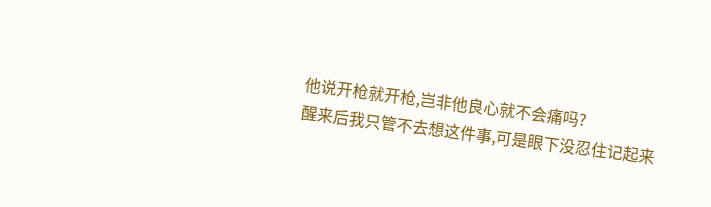他说开枪就开枪,岂非他良心就不会痛吗?
醒来后我只管不去想这件事,可是眼下没忍住记起来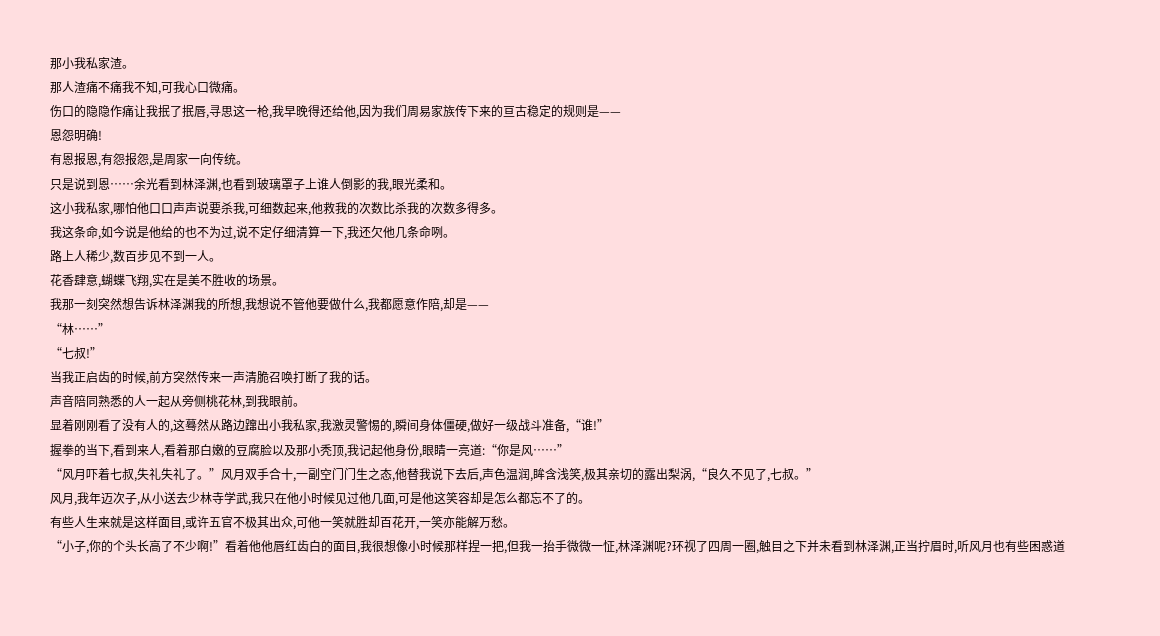那小我私家渣。
那人渣痛不痛我不知,可我心口微痛。
伤口的隐隐作痛让我抿了抿唇,寻思这一枪,我早晚得还给他,因为我们周易家族传下来的亘古稳定的规则是——
恩怨明确!
有恩报恩,有怨报怨,是周家一向传统。
只是说到恩……余光看到林泽渊,也看到玻璃罩子上谁人倒影的我,眼光柔和。
这小我私家,哪怕他口口声声说要杀我,可细数起来,他救我的次数比杀我的次数多得多。
我这条命,如今说是他给的也不为过,说不定仔细清算一下,我还欠他几条命咧。
路上人稀少,数百步见不到一人。
花香肆意,蝴蝶飞翔,实在是美不胜收的场景。
我那一刻突然想告诉林泽渊我的所想,我想说不管他要做什么,我都愿意作陪,却是——
“林……”
“七叔!”
当我正启齿的时候,前方突然传来一声清脆召唤打断了我的话。
声音陪同熟悉的人一起从旁侧桃花林,到我眼前。
显着刚刚看了没有人的,这蓦然从路边蹿出小我私家,我激灵警惕的,瞬间身体僵硬,做好一级战斗准备,“谁!”
握拳的当下,看到来人,看着那白嫩的豆腐脸以及那小秃顶,我记起他身份,眼睛一亮道:“你是风……”
“风月吓着七叔,失礼失礼了。”风月双手合十,一副空门门生之态,他替我说下去后,声色温润,眸含浅笑,极其亲切的露出梨涡,“良久不见了,七叔。”
风月,我年迈次子,从小送去少林寺学武,我只在他小时候见过他几面,可是他这笑容却是怎么都忘不了的。
有些人生来就是这样面目,或许五官不极其出众,可他一笑就胜却百花开,一笑亦能解万愁。
“小子,你的个头长高了不少啊!”看着他他唇红齿白的面目,我很想像小时候那样捏一把,但我一抬手微微一怔,林泽渊呢?环视了四周一圈,触目之下并未看到林泽渊,正当拧眉时,听风月也有些困惑道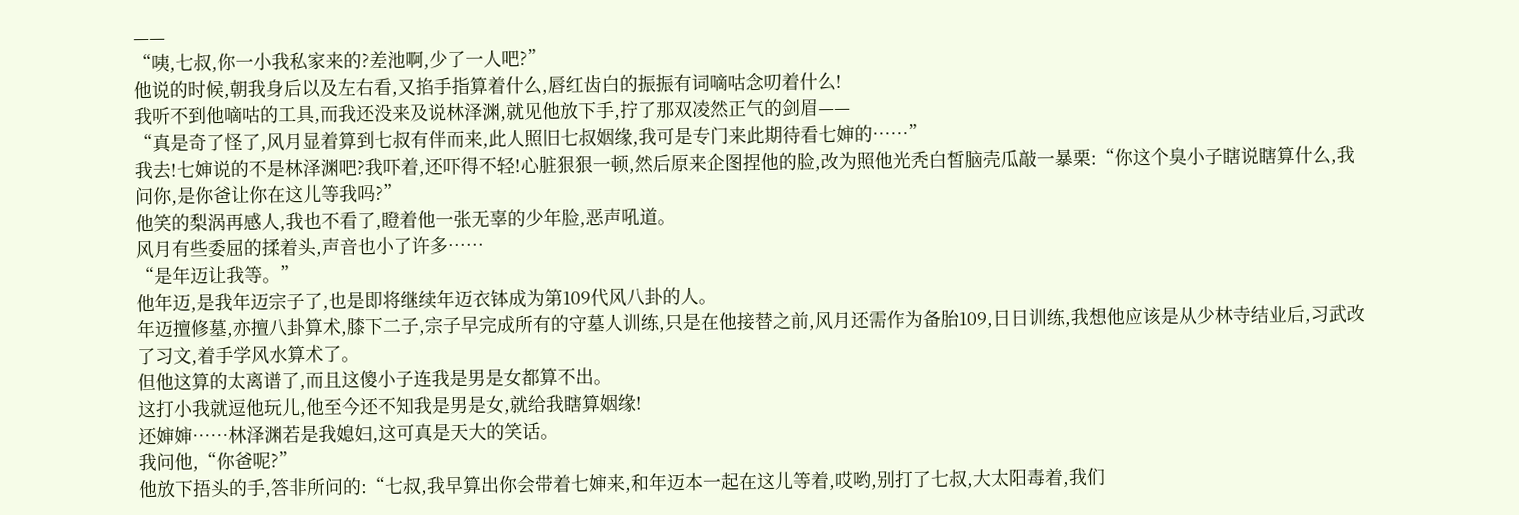——
“咦,七叔,你一小我私家来的?差池啊,少了一人吧?”
他说的时候,朝我身后以及左右看,又掐手指算着什么,唇红齿白的振振有词嘀咕念叨着什么!
我听不到他嘀咕的工具,而我还没来及说林泽渊,就见他放下手,拧了那双凌然正气的剑眉——
“真是奇了怪了,风月显着算到七叔有伴而来,此人照旧七叔姻缘,我可是专门来此期待看七婶的……”
我去!七婶说的不是林泽渊吧?我吓着,还吓得不轻!心脏狠狠一顿,然后原来企图捏他的脸,改为照他光秃白皙脑壳瓜敲一暴栗:“你这个臭小子瞎说瞎算什么,我问你,是你爸让你在这儿等我吗?”
他笑的梨涡再感人,我也不看了,瞪着他一张无辜的少年脸,恶声吼道。
风月有些委屈的揉着头,声音也小了许多……
“是年迈让我等。”
他年迈,是我年迈宗子了,也是即将继续年迈衣钵成为第109代风八卦的人。
年迈擅修墓,亦擅八卦算术,膝下二子,宗子早完成所有的守墓人训练,只是在他接替之前,风月还需作为备胎109,日日训练,我想他应该是从少林寺结业后,习武改了习文,着手学风水算术了。
但他这算的太离谱了,而且这傻小子连我是男是女都算不出。
这打小我就逗他玩儿,他至今还不知我是男是女,就给我瞎算姻缘!
还婶婶……林泽渊若是我媳妇,这可真是天大的笑话。
我问他,“你爸呢?”
他放下捂头的手,答非所问的:“七叔,我早算出你会带着七婶来,和年迈本一起在这儿等着,哎哟,别打了七叔,大太阳毒着,我们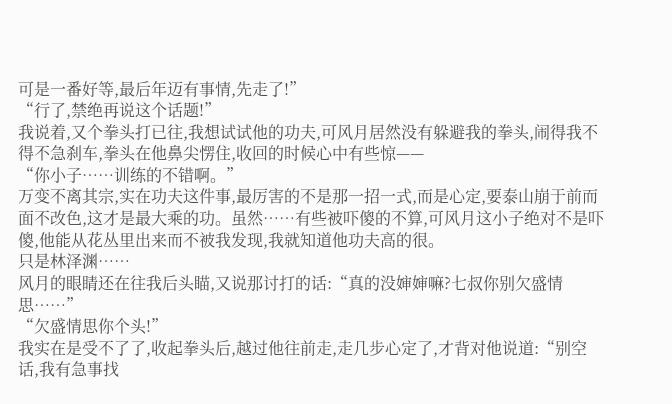可是一番好等,最后年迈有事情,先走了!”
“行了,禁绝再说这个话题!”
我说着,又个拳头打已往,我想试试他的功夫,可风月居然没有躲避我的拳头,闹得我不得不急刹车,拳头在他鼻尖愣住,收回的时候心中有些惊——
“你小子……训练的不错啊。”
万变不离其宗,实在功夫这件事,最厉害的不是那一招一式,而是心定,要泰山崩于前而面不改色,这才是最大乘的功。虽然……有些被吓傻的不算,可风月这小子绝对不是吓傻,他能从花丛里出来而不被我发现,我就知道他功夫高的很。
只是林泽渊……
风月的眼睛还在往我后头瞄,又说那讨打的话:“真的没婶婶嘛?七叔你别欠盛情思……”
“欠盛情思你个头!”
我实在是受不了了,收起拳头后,越过他往前走,走几步心定了,才背对他说道:“别空话,我有急事找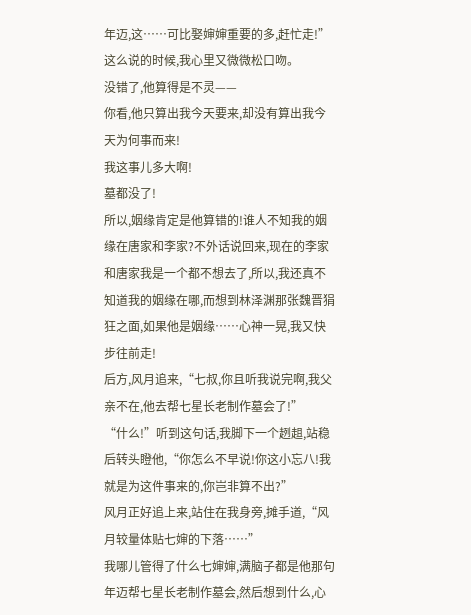年迈,这……可比娶婶婶重要的多,赶忙走!”
这么说的时候,我心里又微微松口吻。
没错了,他算得是不灵——
你看,他只算出我今天要来,却没有算出我今天为何事而来!
我这事儿多大啊!
墓都没了!
所以,姻缘肯定是他算错的!谁人不知我的姻缘在唐家和李家?不外话说回来,现在的李家和唐家我是一个都不想去了,所以,我还真不知道我的姻缘在哪,而想到林泽渊那张魏晋狷狂之面,如果他是姻缘……心神一晃,我又快步往前走!
后方,风月追来,“七叔,你且听我说完啊,我父亲不在,他去帮七星长老制作墓会了!”
“什么!”听到这句话,我脚下一个趔趄,站稳后转头瞪他,“你怎么不早说!你这小忘八!我就是为这件事来的,你岂非算不出?”
风月正好追上来,站住在我身旁,摊手道,“风月较量体贴七婶的下落……”
我哪儿管得了什么七婶婶,满脑子都是他那句年迈帮七星长老制作墓会,然后想到什么,心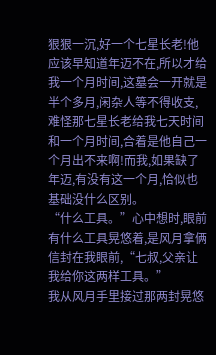狠狠一沉,好一个七星长老!他应该早知道年迈不在,所以才给我一个月时间,这墓会一开就是半个多月,闲杂人等不得收支,难怪那七星长老给我七天时间和一个月时间,合着是他自己一个月出不来啊!而我,如果缺了年迈,有没有这一个月,恰似也基础没什么区别。
“什么工具。”心中想时,眼前有什么工具晃悠着,是风月拿俩信封在我眼前,“七叔,父亲让我给你这两样工具。”
我从风月手里接过那两封晃悠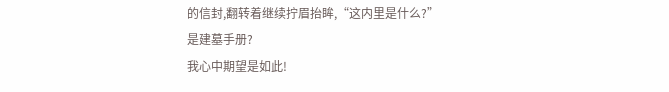的信封,翻转着继续拧眉抬眸,“这内里是什么?”
是建墓手册?
我心中期望是如此!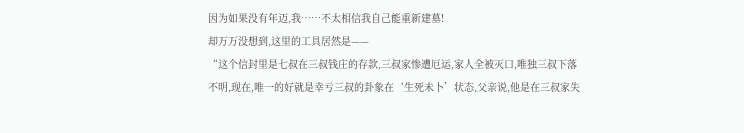因为如果没有年迈,我……不太相信我自己能重新建墓!
却万万没想到,这里的工具居然是——
“这个信封里是七叔在三叔钱庄的存款,三叔家惨遭厄运,家人全被灭口,唯独三叔下落不明,现在,唯一的好就是幸亏三叔的卦象在‘生死未卜’状态,父亲说,他是在三叔家失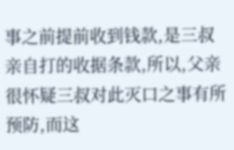事之前提前收到钱款,是三叔亲自打的收据条款,所以,父亲很怀疑三叔对此灭口之事有所预防,而这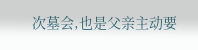次墓会,也是父亲主动要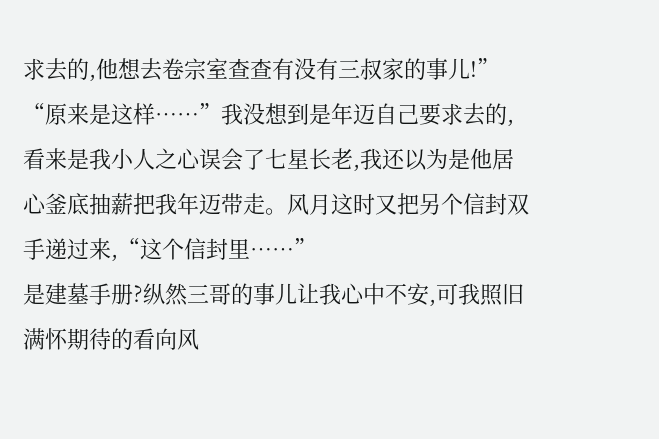求去的,他想去卷宗室查查有没有三叔家的事儿!”
“原来是这样……”我没想到是年迈自己要求去的,看来是我小人之心误会了七星长老,我还以为是他居心釜底抽薪把我年迈带走。风月这时又把另个信封双手递过来,“这个信封里……”
是建墓手册?纵然三哥的事儿让我心中不安,可我照旧满怀期待的看向风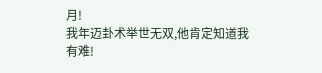月!
我年迈卦术举世无双,他肯定知道我有难!